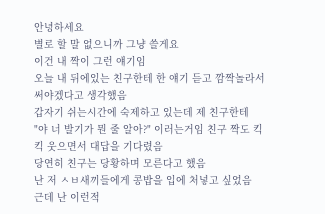안녕하세요
별로 할 말 없으니까 그냥 쓸게요
이건 내 짝이 그런 얘기임
오늘 내 뒤에있는 친구한테 한 얘기 듣고 깜짝놀라서 써야겠다고 생각했음
갑자기 쉬는시간에 숙제하고 있는데 제 친구한테
"야 너 발기가 뭔 줄 알아?" 이러는거임 친구 짝도 킥킥 웃으면서 대답을 기다렸음
당연히 친구는 당황하며 모른다고 했음
난 저 ㅅㅂ새끼들에게 콩밥을 입에 처넣고 싶었음
근데 난 이런적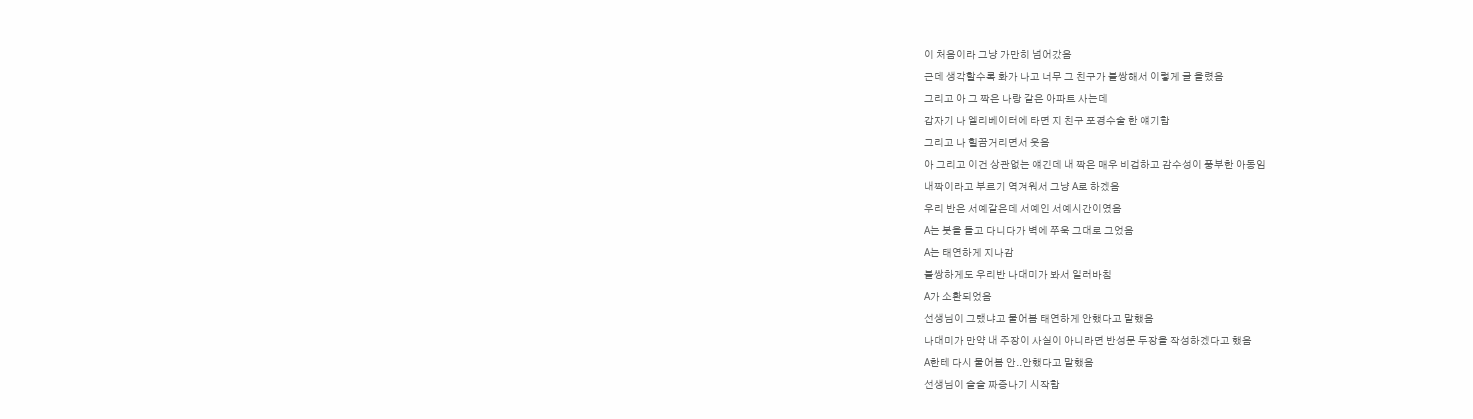이 처음이라 그냥 가만히 넘어갔음
근데 생각할수록 화가 나고 너무 그 친구가 불쌍해서 이렇게 글 올렸음
그리고 아 그 짝은 나랑 같은 아파트 사는데
갑자기 나 엘리베이터에 타면 지 친구 포경수술 한 얘기함
그리고 나 힐끔거리면서 웃음
아 그리고 이건 상관없는 얘긴데 내 짝은 매우 비겁하고 감수성이 풍부한 아동임
내짝이라고 부르기 역겨워서 그냥 A로 하겠음
우리 반은 서예같은데 서예인 서예시간이였음
A는 붓을 들고 다니다가 벽에 쭈욱 그대로 그었음
A는 태연하게 지나감
불쌍하게도 우리반 나대미가 봐서 일러바침
A가 소환되었음
선생님이 그랬냐고 물어봄 태연하게 안했다고 말했음
나대미가 만약 내 주장이 사실이 아니라면 반성문 두장을 작성하겠다고 했음
A한테 다시 물어봄 안..안했다고 말했음
선생님이 슬슬 짜증나기 시작함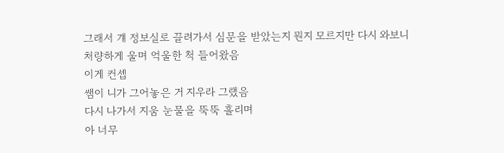그래서 걔 정보실로 끌려가서 심문을 받았는지 뭔지 모르지만 다시 와보니
처량하게 울며 억울한 척 들어왔음
이게 컨셉
쌤이 니가 그어놓은 거 지우라 그랬음
다시 나가서 지움 눈물을 뚝뚝 흘리며
아 너무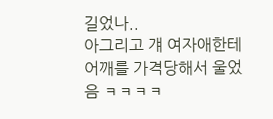길었나..
아그리고 걔 여자애한테 어깨를 가격당해서 울었음 ㅋㅋㅋㅋ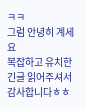ㅋㅋ
그럼 안녕히 계세요
복잡하고 유치한 긴글 읽어주셔서 감사합니다ㅎㅎ